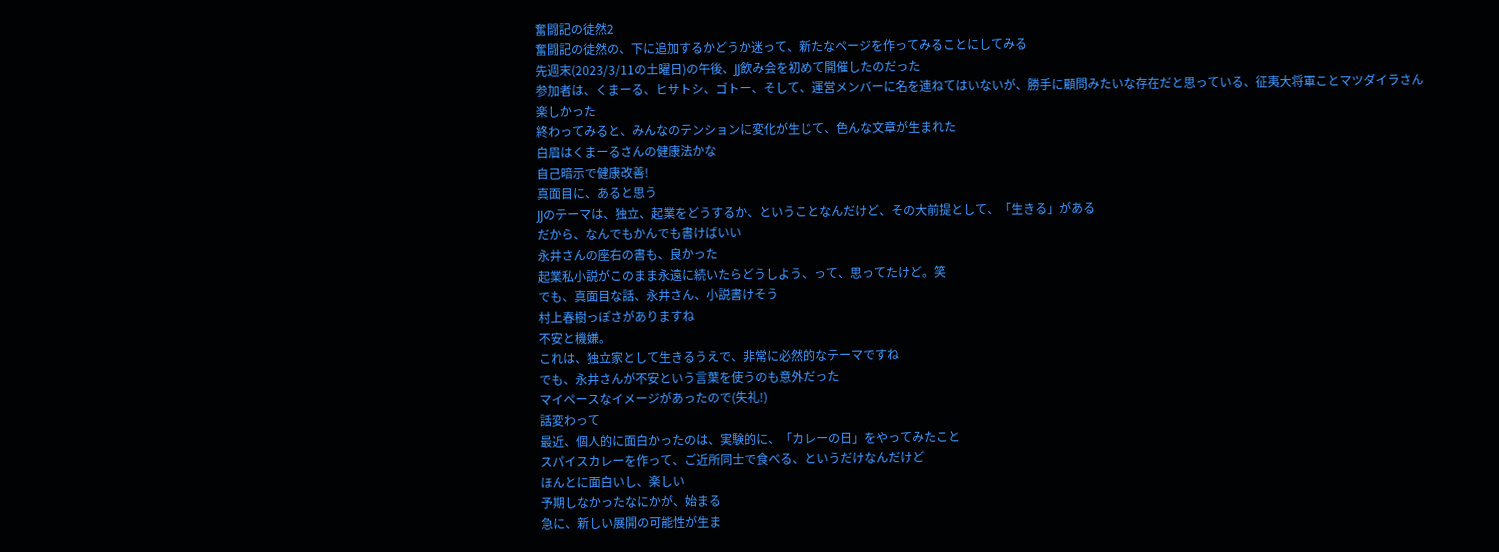奮闘記の徒然2
奮闘記の徒然の、下に追加するかどうか迷って、新たなページを作ってみることにしてみる
先週末(2023/3/11の土曜日)の午後、JJ飲み会を初めて開催したのだった
参加者は、くまーる、ヒサトシ、ゴトー、そして、運営メンバーに名を連ねてはいないが、勝手に顧問みたいな存在だと思っている、征夷大将軍ことマツダイラさん
楽しかった
終わってみると、みんなのテンションに変化が生じて、色んな文章が生まれた
白眉はくまーるさんの健康法かな
自己暗示で健康改善!
真面目に、あると思う
JJのテーマは、独立、起業をどうするか、ということなんだけど、その大前提として、「生きる」がある
だから、なんでもかんでも書けばいい
永井さんの座右の書も、良かった
起業私小説がこのまま永遠に続いたらどうしよう、って、思ってたけど。笑
でも、真面目な話、永井さん、小説書けそう
村上春樹っぽさがありますね
不安と機嫌。
これは、独立家として生きるうえで、非常に必然的なテーマですね
でも、永井さんが不安という言葉を使うのも意外だった
マイペースなイメージがあったので(失礼!)
話変わって
最近、個人的に面白かったのは、実験的に、「カレーの日」をやってみたこと
スパイスカレーを作って、ご近所同士で食べる、というだけなんだけど
ほんとに面白いし、楽しい
予期しなかったなにかが、始まる
急に、新しい展開の可能性が生ま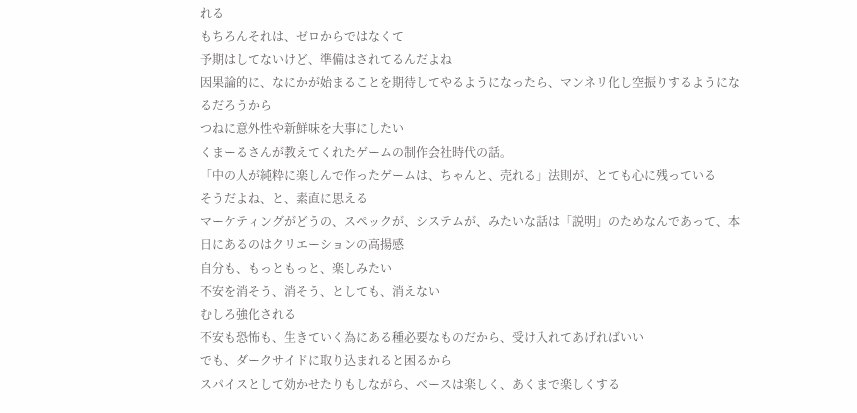れる
もちろんそれは、ゼロからではなくて
予期はしてないけど、準備はされてるんだよね
因果論的に、なにかが始まることを期待してやるようになったら、マンネリ化し空振りするようになるだろうから
つねに意外性や新鮮味を大事にしたい
くまーるさんが教えてくれたゲームの制作会社時代の話。
「中の人が純粋に楽しんで作ったゲームは、ちゃんと、売れる」法則が、とても心に残っている
そうだよね、と、素直に思える
マーケティングがどうの、スペックが、システムが、みたいな話は「説明」のためなんであって、本日にあるのはクリエーションの高揚感
自分も、もっともっと、楽しみたい
不安を消そう、消そう、としても、消えない
むしろ強化される
不安も恐怖も、生きていく為にある種必要なものだから、受け入れてあげればいい
でも、ダークサイドに取り込まれると困るから
スパイスとして効かせたりもしながら、ベースは楽しく、あくまで楽しくする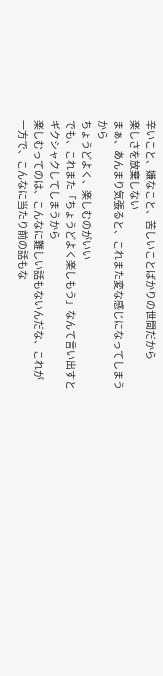辛いこと、嫌なこと、苦しいことばかりの世間だから
楽しさを放棄しない
まぁ、あんまり気張ると、これまた変な感じになってしまうから
ちょうどよく、楽しむのがいい
でも、これまた「ちょうどよく楽しもう」なんて言い出すとギクシャクしてしまうから
楽しむってのは、こんなに難しい話もないんだな、これが
一方で、こんなに当たり前の話もな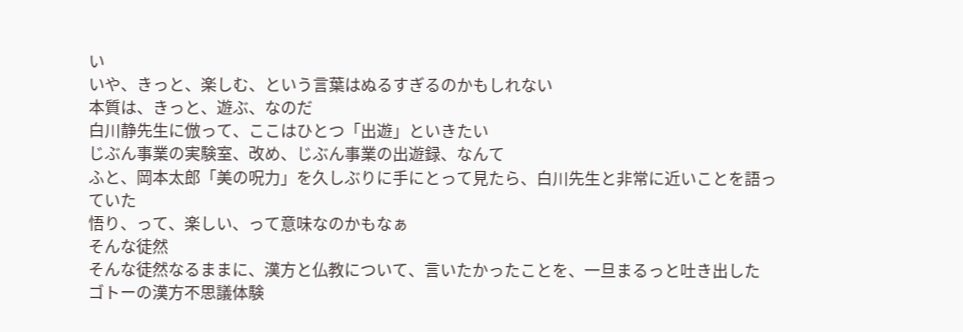い
いや、きっと、楽しむ、という言葉はぬるすぎるのかもしれない
本質は、きっと、遊ぶ、なのだ
白川静先生に倣って、ここはひとつ「出遊」といきたい
じぶん事業の実験室、改め、じぶん事業の出遊録、なんて
ふと、岡本太郎「美の呪力」を久しぶりに手にとって見たら、白川先生と非常に近いことを語っていた
悟り、って、楽しい、って意味なのかもなぁ
そんな徒然
そんな徒然なるままに、漢方と仏教について、言いたかったことを、一旦まるっと吐き出した
ゴトーの漢方不思議体験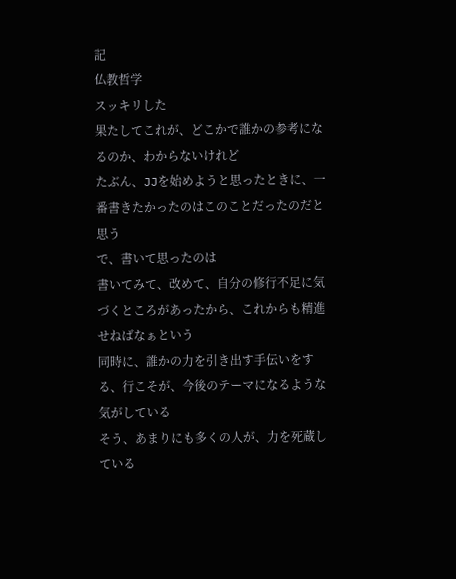記
仏教哲学
スッキリした
果たしてこれが、どこかで誰かの参考になるのか、わからないけれど
たぶん、JJを始めようと思ったときに、一番書きたかったのはこのことだったのだと思う
で、書いて思ったのは
書いてみて、改めて、自分の修行不足に気づくところがあったから、これからも精進せねばなぁという
同時に、誰かの力を引き出す手伝いをする、行こそが、今後のテーマになるような気がしている
そう、あまりにも多くの人が、力を死蔵している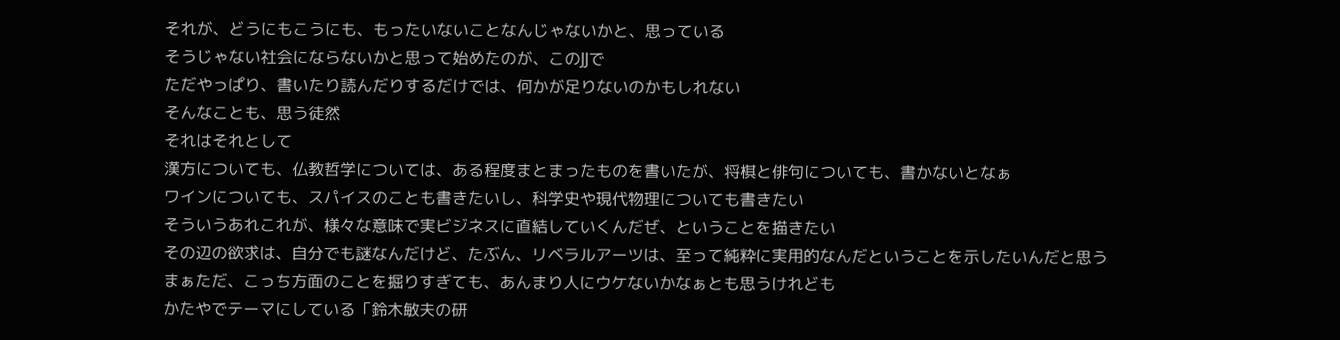それが、どうにもこうにも、もったいないことなんじゃないかと、思っている
そうじゃない社会にならないかと思って始めたのが、このJJで
ただやっぱり、書いたり読んだりするだけでは、何かが足りないのかもしれない
そんなことも、思う徒然
それはそれとして
漢方についても、仏教哲学については、ある程度まとまったものを書いたが、将棋と俳句についても、書かないとなぁ
ワインについても、スパイスのことも書きたいし、科学史や現代物理についても書きたい
そういうあれこれが、様々な意味で実ビジネスに直結していくんだぜ、ということを描きたい
その辺の欲求は、自分でも謎なんだけど、たぶん、リベラルアーツは、至って純粋に実用的なんだということを示したいんだと思う
まぁただ、こっち方面のことを掘りすぎても、あんまり人にウケないかなぁとも思うけれども
かたやでテーマにしている「鈴木敏夫の研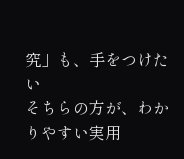究」も、手をつけたい
そちらの方が、わかりやすい実用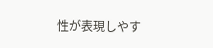性が表現しやす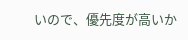いので、優先度が高いか